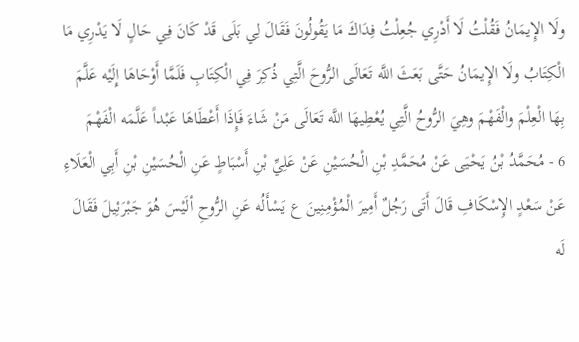ولَا الإِيمَانُ فَقُلْتُ لَا أَدْرِي جُعِلْتُ فِدَاكَ مَا يَقُولُونَ فَقَالَ لِي بَلَى قَدْ كَانَ فِي حَالٍ لَا يَدْرِي مَا الْكِتَابُ ولَا الإِيمَانُ حَتَّى بَعَثَ اللَّه تَعَالَى الرُّوحَ الَّتِي ذُكِرَ فِي الْكِتَابِ فَلَمَّا أَوْحَاهَا إِلَيْه عَلَّمَ بِهَا الْعِلْمَ والْفَهْمَ وهِيَ الرُّوحُ الَّتِي يُعْطِيهَا اللَّه تَعَالَى مَنْ شَاءَ فَإِذَا أَعْطَاهَا عَبْداً عَلَّمَه الْفَهْمَ
6 - مُحَمَّدُ بْنُ يَحْيَى عَنْ مُحَمَّدِ بْنِ الْحُسَيْنِ عَنْ عَلِيِّ بْنِ أَسْبَاطٍ عَنِ الْحُسَيْنِ بْنِ أَبِي الْعَلَاءِ عَنْ سَعْدٍ الإِسْكَافِ قَالَ أَتَى رَجُلٌ أَمِيرَ الْمُؤْمِنِينَ ع يَسْأَلُه عَنِ الرُّوحِ ألَيْسَ هُوَ جَبْرَئِيلَ فَقَالَ لَه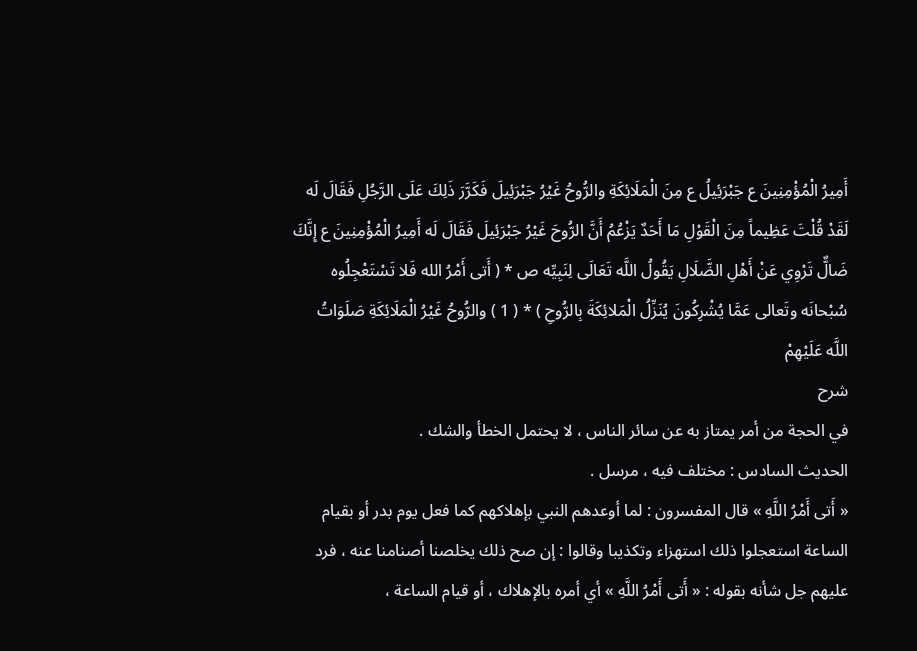أَمِيرُ الْمُؤْمِنِينَ ع جَبْرَئِيلُ ع مِنَ الْمَلَائِكَةِ والرُّوحُ غَيْرُ جَبْرَئِيلَ فَكَرَّرَ ذَلِكَ عَلَى الرَّجُلِ فَقَالَ لَه لَقَدْ قُلْتَ عَظِيماً مِنَ الْقَوْلِ مَا أَحَدٌ يَزْعُمُ أَنَّ الرُّوحَ غَيْرُ جَبْرَئِيلَ فَقَالَ لَه أَمِيرُ الْمُؤْمِنِينَ ع إِنَّكَ ضَالٌّ تَرْوِي عَنْ أَهْلِ الضَّلَالِ يَقُولُ اللَّه تَعَالَى لِنَبِيِّه ص * ( أَتى أَمْرُ الله فَلا تَسْتَعْجِلُوه سُبْحانَه وتَعالى عَمَّا يُشْرِكُونَ يُنَزِّلُ الْمَلائِكَةَ بِالرُّوحِ ) * ( 1 ) والرُّوحُ غَيْرُ الْمَلَائِكَةِ صَلَوَاتُ اللَّه عَلَيْهِمْ
شرح
في الحجة من أمر يمتاز به عن سائر الناس ، لا يحتمل الخطأ والشك .
الحديث السادس : مختلف فيه ، مرسل .
« أَتى أَمْرُ اللَّهِ » قال المفسرون : لما أوعدهم النبي بإهلاكهم كما فعل يوم بدر أو بقيام الساعة استعجلوا ذلك استهزاء وتكذيبا وقالوا : إن صح ذلك يخلصنا أصنامنا عنه ، فرد عليهم جل شأنه بقوله : « أَتى أَمْرُ اللَّهِ » أي أمره بالإهلاك ، أو قيام الساعة ،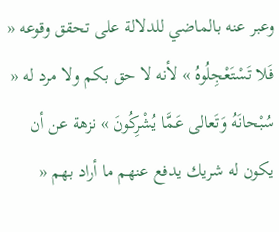وعبر عنه بالماضي للدلالة على تحقق وقوعه « فَلا تَسْتَعْجِلُوهُ » لأنه لا حق بكم ولا مرد له « سُبْحانَهُ وَتَعالى عَمَّا يُشْرِكُونَ » نزهة عن أن يكون له شريك يدفع عنهم ما أراد بهم «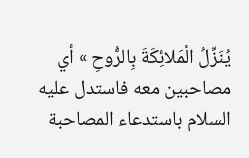يُنَزِّلُ الْمَلائِكَةَ بِالرُّوحِ » أي مصاحبين معه فاستدل عليه السلام باستدعاء المصاحبة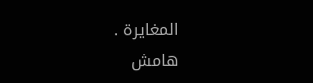المغايرة .
هامش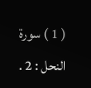( 1 ) سورة النحل : 2 .